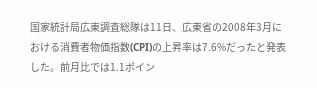国家統計局広東調査総隊は11日、広東省の2008年3月における消費者物価指数(CPI)の上昇率は7.6%だったと発表した。前月比では1.1ポイン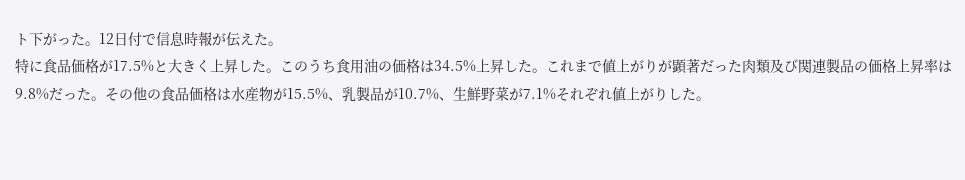ト下がった。12日付で信息時報が伝えた。
特に食品価格が17.5%と大きく上昇した。このうち食用油の価格は34.5%上昇した。これまで値上がりが顕著だった肉類及び関連製品の価格上昇率は9.8%だった。その他の食品価格は水産物が15.5%、乳製品が10.7%、生鮮野菜が7.1%それぞれ値上がりした。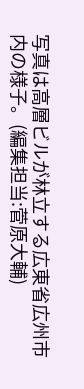写真は高層ビルが林立する広東省広州市内の様子。(編集担当:菅原大輔)